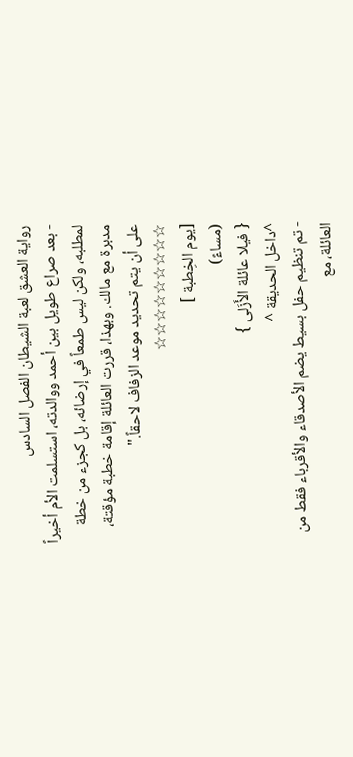رواية العشق لعبة الشيطان الفصل السادس
- بعد صراع طويل بين أحمد ووالدته، استسلمت الأم أخيراً لمطلبه، ولكن ليس طمعاً في إرضائه، بل كجزء من خطة مدبرة مع مالك. وبهذا، قررت العائلة إقامة خطبة مؤقتة، على أن يتم تحديد موعد الزفاف لاحقاً."
☆☆☆☆☆☆☆☆☆
[يوم الخِطبة ]
(مساءً)
{ فيلا عائلة الأَزَلى }
^داخل الحديقة ^
- تم تنظيم حفل بسيط يضم الأصدقاء والأقرباء فقط من العائلة، مع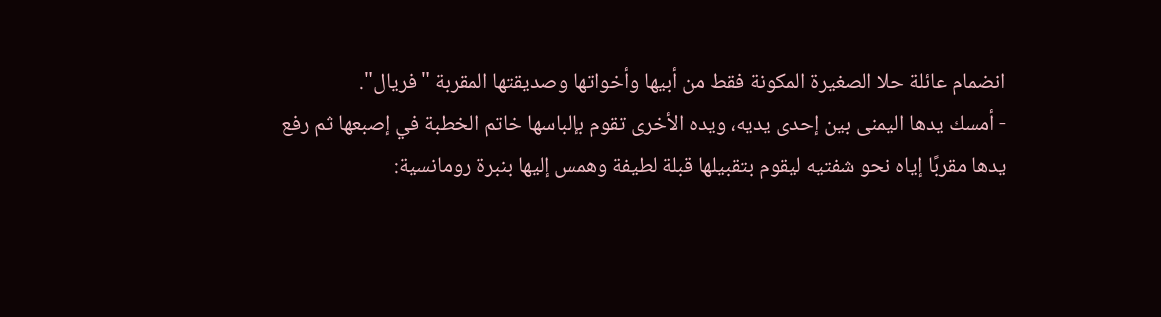انضمام عائلة حلا الصغيرة المكونة فقط من أبيها وأخواتها وصديقتها المقربة "فريال".
- أمسك يدها اليمنى بين إحدى يديه، ويده الأخرى تقوم بإلباسها خاتم الخطبة في إصبعها ثم رفع يدها مقربًا إياه نحو شفتيه ليقوم بتقبيلها قبلة لطيفة وهمس إليها بنبرة رومانسية: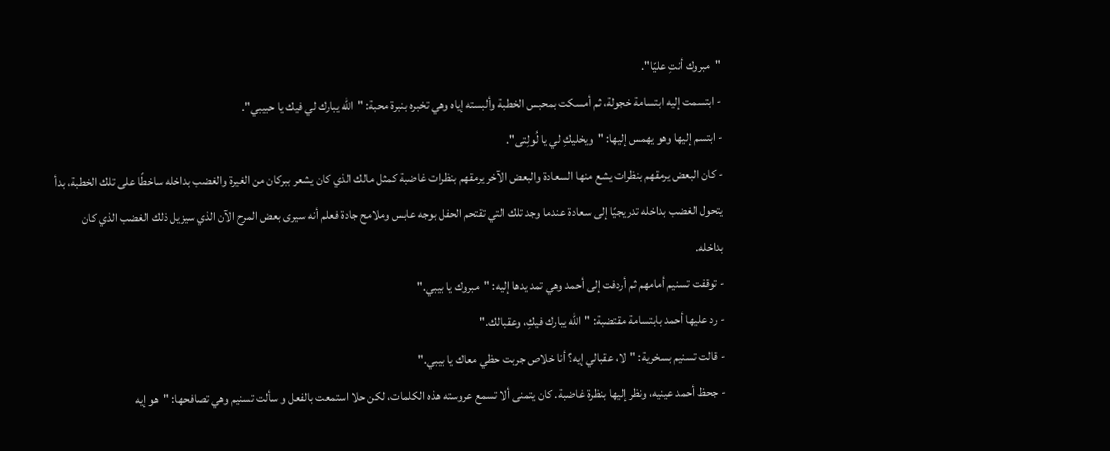"مبروك أنتِ عليّا".
- ابتسمت إليه ابتسامة خجولة، ثم أمسكت بمحبس الخطبة وألبسته إياه وهي تخبره بنبرة محبة: "الله يبارك لي فيك يا حبيبي".
- ابتسم إليها وهو يهمس إليها: "ويخليكِ لي يا لُولِتى".
- كان البعض يرمقهم بنظرات يشع منها السعادة والبعض الآخر يرمقهم بنظرات غاضبة كمثل مالك الذي كان يشعر ببركان من الغيرة والغضب بداخله ساخطًا على تلك الخطبة، بدأ يتحول الغضب بداخله تدريجيًا إلى سعادة عندما وجد تلك التي تقتحم الحفل بوجه عابس وملامح جادة فعلم أنه سيرى بعض المرح الآن الذي سيزيل ذلك الغضب الذي كان بداخله.
- توقفت تسنيم أمامهم ثم أردفت إلى أحمد وهي تمد يدها إليه: "مبروك يا بيبي."
- رد عليها أحمد بابتسامة مقتضبة: "الله يبارك فيكِ، وعقبالك."
- قالت تسنيم بسخرية: "لا، عقبالي إيه؟ أنا خلاص جربت حظي معاك يا بيبي."
- جحظ أحمد عينيه، ونظر إليها بنظرة غاضبة. كان يتمنى ألا تسمع عروسته هذه الكلمات، لكن حلا استمعت بالفعل و سألت تسنيم وهي تصافحها: "هو إيه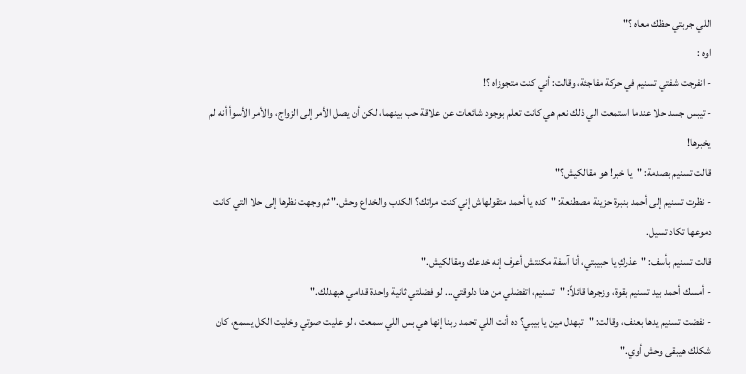اللي جربتي حظك معاه ؟"
اوه :
- انفرجت شفتي تسنيم في حركة مفاجئة، وقالت: أني كنت متجوزاه ؟!
- تيبس جسد حلا عندما استمعت الي ذلك نعم هي كانت تعلم بوجود شائعات عن علاقة حب بينهما، لكن أن يصل الأمر إلى الزواج، والأمر الأسوأ أنه لم يخبرها!
قالت تسنيم بصدمة: "يا خبر! هو مقالكيش؟"
- نظرت تسنيم إلى أحمد بنبرة حزينة مصطنعة: "كده يا أحمد متقولهاش إني كنت مراتك؟ الكدب والخداع وحش." ثم وجهت نظرها إلى حلا التي كانت دموعها تكاد تسيل.
قالت تسنيم بأسف: "عذركِ يا حبيبتي، أنا آسفة مكنتش أعرف إنه خدعك ومقالكيش."
- أمسك أحمد بيد تسنيم بقوة، وزجرها قائلاً: "تسنيم، اتفضلي من هنا دلوقتي... لو فضلتي ثانية واحدة قدامي هبهدلك."
- نفضت تسنيم يدها بعنف، وقالت: "تبهدل مين يا بيبي؟ ده أنت اللي تحمد ربنا إنها هي بس اللي سمعت ، لو عليت صوتي وخليت الكل يسمع، كان شكلك هيبقى وحش أوي."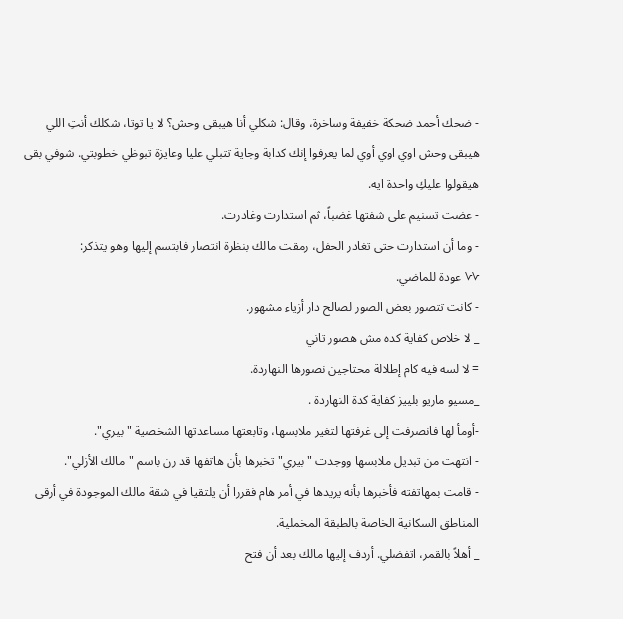- ضحك أحمد ضحكة خفيفة وساخرة، وقال: شكلي أنا هيبقى وحش؟ لا يا توتا، شكلك أنتِ اللي هيبقى وحش اوي اوي أوي لما يعرفوا إنك كدابة وجاية تتبلي عليا وعايزة تبوظي خطوبتي. شوفي بقى هيقولوا عليكِ واحدة ايه.
- عضت تسنيم على شفتها غضباً، ثم استدارت وغادرت.
- وما أن استدارت حتى تغادر الحفل، رمقت مالك بنظرة انتصار فابتسم إليها وهو يتذكر:
√√ عودة للماضي.
- كانت تتصور بعض الصور لصالح دار أزياء مشهور.
_ لا خلاص كفاية كده مش هصور تاني
= لا لسه فيه كام إطلالة محتاجين نصورها النهاردة.
_مسيو ماريو بلييز كفاية كدة النهاردة .
-أومأ لها فانصرفت إلى غرفتها لتغير ملابسها، وتابعتها مساعدتها الشخصية "بيري".
- انتهت من تبديل ملابسها ووجدت "بيري" تخبرها بأن هاتفها قد رن باسم "مالك الأزلي".
- قامت بمهاتفته فأخبرها بأنه يريدها في أمر هام فقررا أن يلتقيا في شقة مالك الموجودة في أرقى المناطق السكانية الخاصة بالطبقة المخملية.
_ أهلاً بالقمر، اتفضلي. أردف إليها مالك بعد أن فتح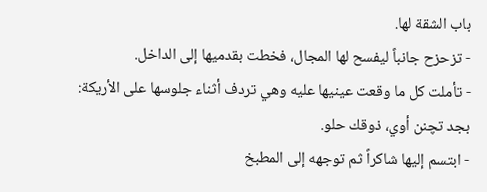باب الشقة لها.
- تزحزح جانباً ليفسح لها المجال، فخطت بقدميها إلى الداخل.
- تأملت كل ما وقعت عينيها عليه وهي تردف أثناء جلوسها على الأريكة: بجد تچنن أوي، ذوقك حلو.
- ابتسم إليها شاكراً ثم توجهه إلى المطبخ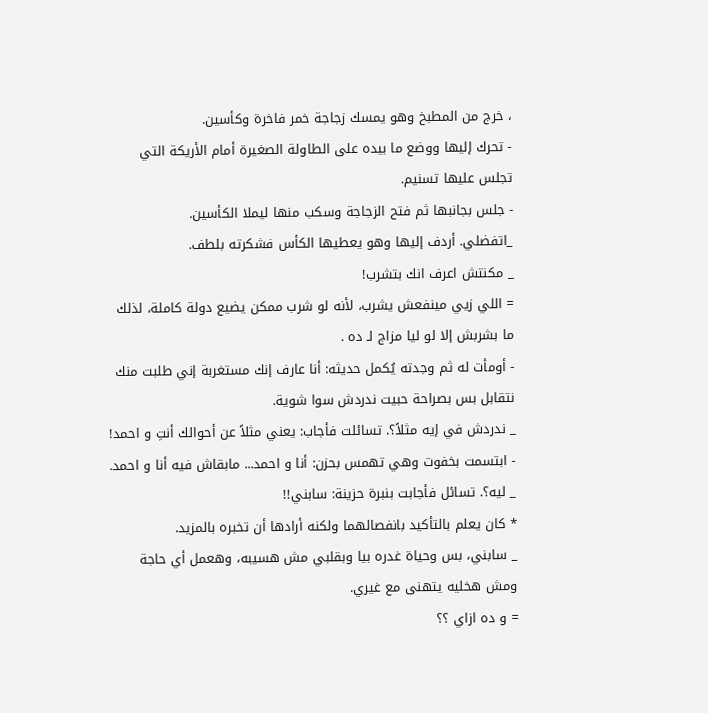، خرج من المطبخ وهو يمسك زجاجة خمر فاخرة وكأسين.
- تحرك إليها ووضع ما بيده على الطاولة الصغيرة أمام الأريكة التي تجلس عليها تسنيم.
- جلس بجانبها ثم فتح الزجاجة وسكب منها ليملا الكأسين.
_اتفضلي. أردف إليها وهو يعطيها الكأس فشكرته بلطف.
_ مكنتش اعرف انك بتشرب!
= اللي زيي مينفعش يشرب، لأنه لو شرب ممكن يضيع دولة كاملة، لذلك ما بشربش إلا لو ليا مزاج لـ ده .
- أومأت له ثم وجدته يُكمل حديثه: أنا عارف إنك مستغربة إني طلبت منك نتقابل بس بصراحة حبيت ندردش سوا شوية.
_ ندردش في إيه مثلاً؟. تسائلت فأجاب: يعني مثلاً عن أحوالك أنتِ و احمد!
- ابتسمت بخفوت وهي تهمس بحزن: أنا و احمد... مابقاش فيه أنا و احمد.
_ ليه؟. تسائل فأجابت بنبرة حزينة: سابني!!
* كان يعلم بالتأكيد بانفصالهما ولكنه أرادها أن تخبره بالمزيد.
_ سابني، بس وحياة غدره بيا وبقلبي مش هسيبه، وهعمل أي حاجة ومش هخليه يتهنى مع غيري.
= و ده ازاي ؟؟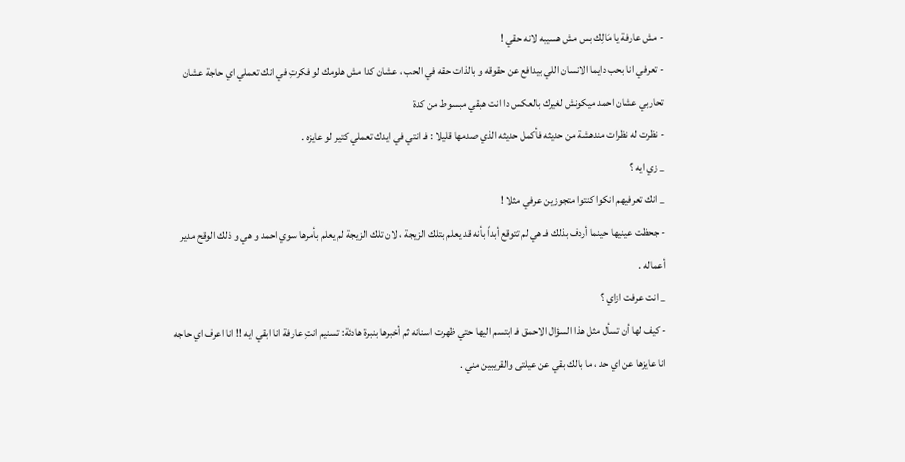- مش عارفة يا مَالِك بس مش هسيبه لانه حقي !
- تعرفي انا بحب دايما الانسان اللي بيدافع عن حقوقه و بالذات حقه في الحب ، عشان كدا مش هلومك لو فكرتِ في انك تعملي اي حاجة عشان تحاربي عشان احمد ميكونش لغيرك بالعكس دا انت هبقي مبسوط من كدة
- نظرت له نظرات مندهشة من حديثه فأكمل حديثه الذي صدمها قليلا : فـ انتي في ايدك تعملي كتير لو عايزه .
_ زي ايه ؟
_ انك تعرفيهم انكوا كنتوا متجوزين عرفي مثلا !
- جحظت عينيها حينما أردف بذلك فـ هي لم تتوقع أبداً بأنه قد يعلم بتلك الزيجة ، لان تلك الزيجة لم يعلم بأمرها سوي احمد و هي و ذلك الوقح مدير أعماله .
_ انت عرفت ازاي ؟
- كيف لها أن تسأل مثل هذا السؤال الاحمق فـ ابتسم اليها حتي ظهرت اسنانه ثم أخبرها بنبرة هادئة: تسنيم انتِ عارفة انا ابقي ايه !! انا اعرف اي حاجه انا عايزها عن اي حد ، ما بالك بقي عن عيلتى والقريبين مني .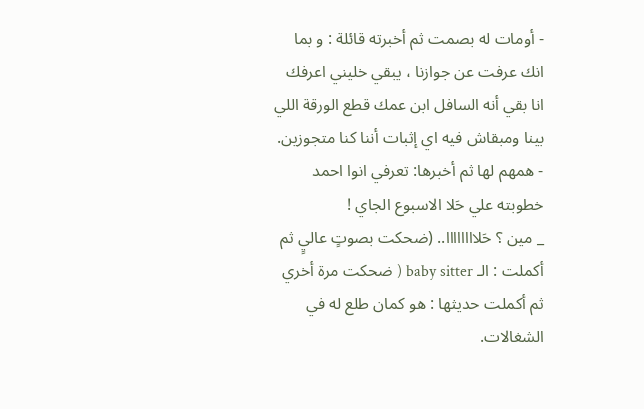- أومات له بصمت ثم أخبرته قائلة : و بما انك عرفت عن جوازنا ، يبقي خليني اعرفك انا بقي أنه السافل ابن عمك قطع الورقة اللي بينا ومبقاش فيه اي إثبات أننا كنا متجوزين.
- همهم لها ثم أخبرها: تعرفي انوا احمد خطوبته علي حَلا الاسبوع الجاي !
_ مين ؟ حَلاااااااا.. (ضحكت بصوتٍ عاليٍ ثم أكملت : الـ baby sitter ( ضحكت مرة أخري ثم أكملت حديثها : هو كمان طلع له في الشغالات.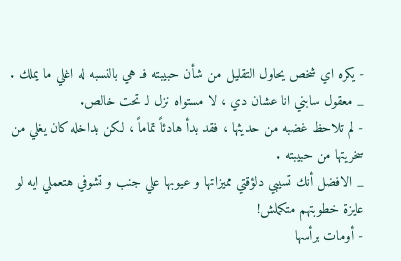- يكره اي شخص يحاول التقليل من شأن حبيبته فـ هي بالنسبه له اغلي ما يملك .
_ معقول سابني انا عشان دي ، لا مستواه نزل لـ تحت خالص.
- لم تلاحظ غضبه من حديثها ، فقد بدأ هادئاً تماماً ، لكن بداخله كان يغلي من سخريتها من حبيبته .
_ الافضل أنك تسيبي دلؤقتي مميزاتها و عيوبها علي جنب و تشوفي هتعملي ايه لو عايزة خطوبتهم متكملش!
- أومات برأسها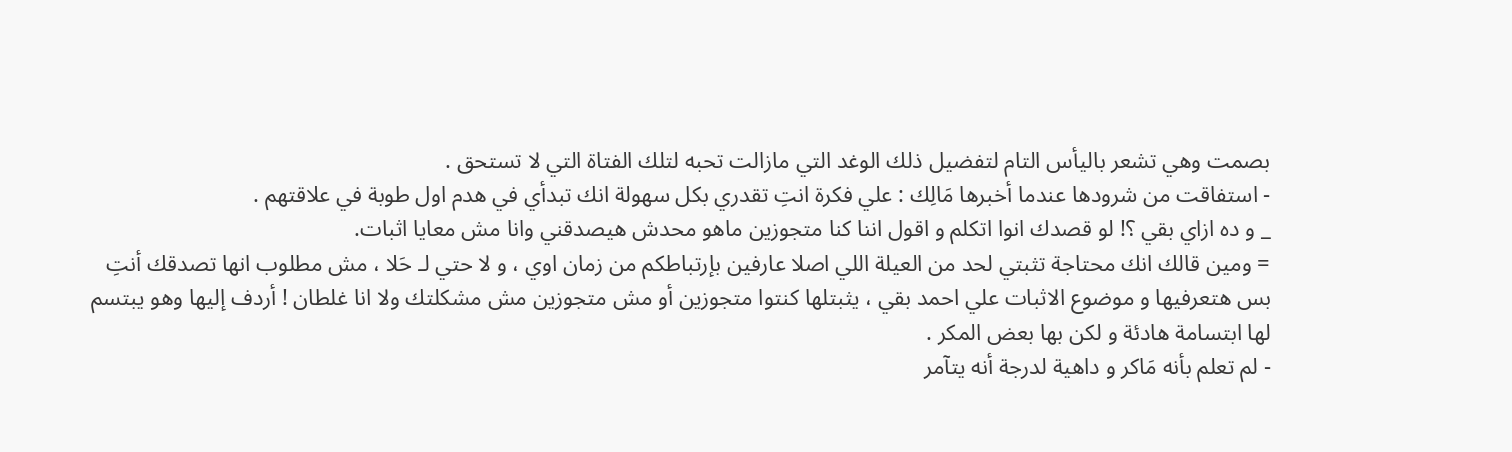بصمت وهي تشعر باليأس التام لتفضيل ذلك الوغد التي مازالت تحبه لتلك الفتاة التي لا تستحق .
- استفاقت من شرودها عندما أخبرها مَالِك : علي فكرة انتِ تقدري بكل سهولة انك تبدأي في هدم اول طوبة في علاقتهم .
_ و ده ازاي بقي ؟! لو قصدك انوا اتكلم و اقول اننا كنا متجوزين ماهو محدش هيصدقني وانا مش معايا اثبات.
= ومين قالك انك محتاجة تثبتي لحد من العيلة اللي اصلا عارفين بإرتباطكم من زمان اوي ، و لا حتي لـ حَلا ، مش مطلوب انها تصدقك أنتِ بس هتعرفيها و موضوع الاثبات علي احمد بقي ، يثبتلها كنتوا متجوزين أو مش متجوزين مش مشكلتك ولا انا غلطان ! أردف إليها وهو يبتسم لها ابتسامة هادئة و لكن بها بعض المكر .
- لم تعلم بأنه مَاكر و داهية لدرجة أنه يتآمر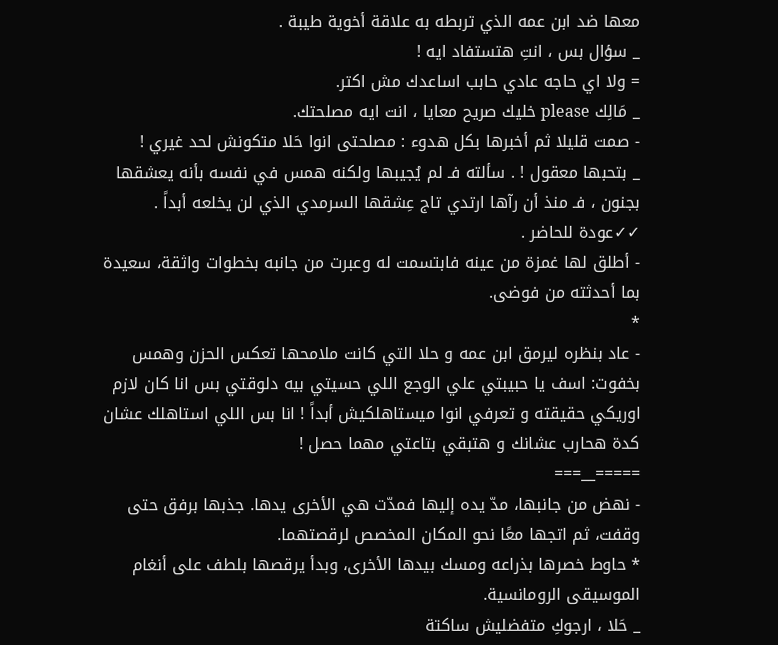معها ضد ابن عمه الذي تربطه به علاقة أخوية طيبة .
_ سؤال بس ، انتِ هتستفاد ايه !
= ولا اي حاجه عادي حابب اساعدك مش اكتر.
_ مَالِك please خليك صريح معايا ، انت ايه مصلحتك.
- صمت قليلا ثم أخبرها بكل هدوء : مصلحتى انوا حَلا متكونش لحد غيري !
_ بتحبها معقول ! . سألته فـ لم يُجيبها ولكنه همس في نفسه بأنه يعشقها بجنون ، فـ منذ أن رآها ارتدي تاج عِشقها السرمدي الذي لن يخلعه أبداً .
✓✓عودة للحاضر .
- أطلق لها غمزة من عينه فابتسمت له وعبرت من جانبه بخطوات واثقة، سعيدة بما أحدثته من فوضى.
*
- عاد بنظره ليرمق ابن عمه و حلا التي كانت ملامحها تعكس الحزن وهمس بخفوت: اسف يا حبيبتي علي الوجع اللي حسيتي بيه دلوقتي بس انا كان لازم اوريكي حقيقته و تعرفي انوا ميستاهلكيش أبداً ! انا بس اللي استاهلك عشان كدة هحارب عشانك و هتبقي بتاعتي مهما حصل !
=====__===
- نهض من جانبها، مدّ يده إليها فمدّت هي الأخرى يدها. جذبها برفق حتى وقفت، ثم اتجها معًا نحو المكان المخصص لرقصتهما.
* حاوط خصرها بذراعه ومسك بيدها الأخرى، وبدأ يرقصها بلطف على أنغام الموسيقى الرومانسية.
_ حَلا ، ارجوكِ متفضليش ساكتة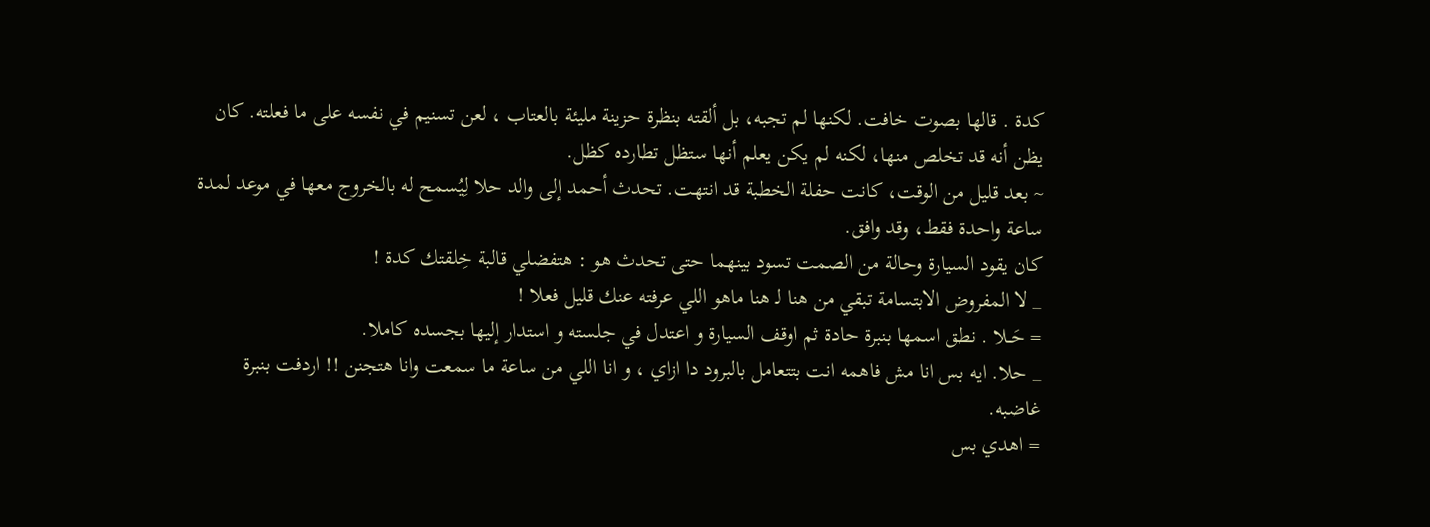كدة . قالها بصوت خافت. لكنها لم تجبه، بل ألقته بنظرة حزينة مليئة بالعتاب ، لعن تسنيم في نفسه على ما فعلته. كان يظن أنه قد تخلص منها، لكنه لم يكن يعلم أنها ستظل تطارده كظل.
~ بعد قليل من الوقت، كانت حفلة الخطبة قد انتهت. تحدث أحمد إلى والد حلا لِيُسمح له بالخروج معها في موعد لمدة ساعة واحدة فقط، وقد وافق.
كان يقود السيارة وحالة من الصمت تسود بينهما حتى تحدث هو : هتفضلي قالبة خِلقتك كدة !
_ لا المفروض الابتسامة تبقي من هنا لـ هنا ماهو اللي عرفته عنك قليل فعلا !
= حَــلا . نطق اسمها بنبرة حادة ثم اوقف السيارة و اعتدل في جلسته و استدار إليها بجسده كاملا.
_ حلا. ايه بس انا مش فاهمه انت بتتعامل بالبرود دا ازاي ، و انا اللي من ساعة ما سمعت وانا هتجنن !! اردفت بنبرة غاضبه.
= اهدي بس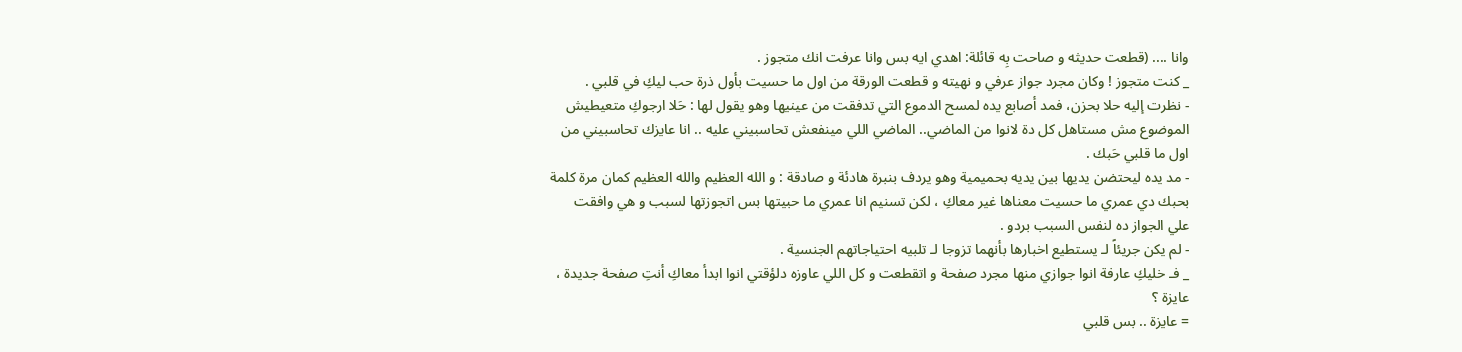وانا .... (قطعت حديثه و صاحت بِه قائلة: اهدي ايه بس وانا عرفت انك متجوز .
_ كنت متجوز ! وكان مجرد جواز عرفي و نهيته و قطعت الورقة من اول ما حسيت بأول ذرة حب ليكِ في قلبي .
- نظرت إليه حلا بحزن، فمد أصابع يده لمسح الدموع التي تدفقت من عينيها وهو يقول لها : حَلا ارجوكِ متعيطيش الموضوع مش مستاهل كل دة لانوا من الماضي.. الماضي اللي مينفعش تحاسبيني عليه .. انا عايزك تحاسبيني من اول ما قلبي حَبك .
- مد يده ليحتضن يديها بين يديه بحميمية وهو يردف بنبرة هادئة و صادقة : و الله العظيم والله العظيم كمان مرة كلمة بحبك دي عمري ما حسيت معناها غير معاكِ ، لكن تسنيم انا عمري ما حبيتها بس اتجوزتها لسبب و هي وافقت علي الجواز ده لنفس السبب بردو .
- لم يكن جريئاً لـ يستطيع اخبارها بأنهما تزوجا لـ تلبيه احتياجاتهم الجنسية .
_ فـ خليكِ عارفة انوا جوازي منها مجرد صفحة و اتقطعت و كل اللي عاوزه دلؤقتي انوا ابدأ معاكِ أنتِ صفحة جديدة ، عايزة ؟
= عايزة .. بس قلبي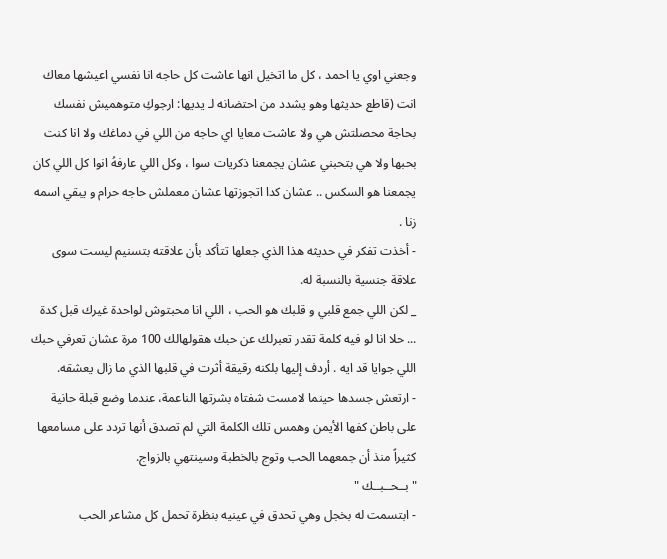وجعني اوي يا احمد ، كل ما اتخيل انها عاشت كل حاجه انا نفسي اعيشها معاك انت (قاطع حديثها وهو يشدد من احتضانه لـ يديها: ارجوكِ متوهميش نفسك بحاجة محصلتش هي ولا عاشت معايا اي حاجه من اللي في دماغك ولا انا كنت بحبها ولا هي بتحبني عشان يجمعنا ذكريات سوا ، وكل اللي عارفهُ انوا كل اللي كان يجمعنا هو السكس .. عشان كدا اتجوزتها عشان معملش حاجه حرام و يبقي اسمه زنا .
- أخذت تفكر في حديثه هذا الذي جعلها تتأكد بأن علاقته بتسنيم ليست سوى علاقة جنسية بالنسبة له.
_ لكن اللي جمع قلبي و قلبك هو الحب ، اللي انا محبتوش لواحدة غيرك قبل كدة ... حلا انا لو فيه كلمة تقدر تعبرلك عن حبك هقولهالك 100 مرة عشان تعرفي حبك اللي جوايا قد ايه . أردف إليها بلكنه رقيقة أثرت في قلبها الذي ما زال يعشقه.
- ارتعش جسدها حينما لامست شفتاه بشرتها الناعمة، عندما وضع قبلة حانية على باطن كفها الأيمن وهمس تلك الكلمة التي لم تصدق أنها تردد على مسامعها كثيراً منذ أن جمعهما الحب وتوج بالخطبة وسينتهي بالزواج.
"بــحــبــك "
- ابتسمت له بخجل وهي تحدق في عينيه بنظرة تحمل كل مشاعر الحب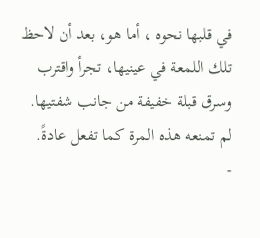في قلبها نحوه ، أما هو، بعد أن لاحظ تلك اللمعة في عينيها، تجرأ واقترب وسرق قبلة خفيفة من جانب شفتيها. لم تمنعه هذه المرة كما تفعل عادةً.
-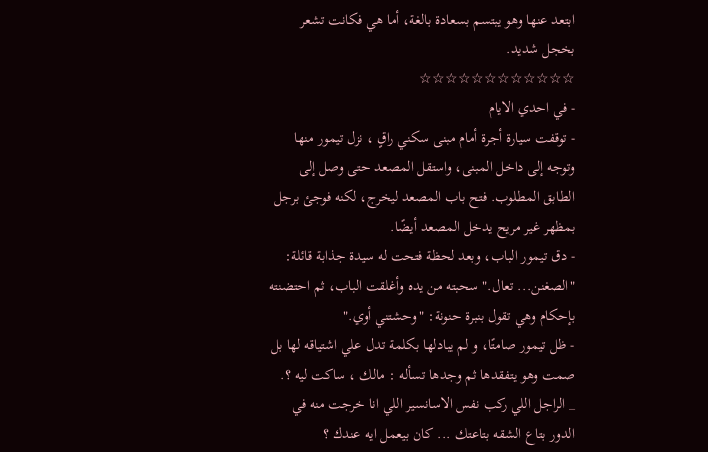ابتعد عنها وهو يبتسم بسعادة بالغة، أما هي فكانت تشعر بخجل شديد.
☆☆☆☆☆☆☆☆☆☆☆☆
- في احدي الايام
- توقفت سيارة أجرة أمام مبنى سكني راقٍ ، نزل تيمور منها وتوجه إلى داخل المبنى، واستقل المصعد حتى وصل إلى الطابق المطلوب. فتح باب المصعد ليخرج، لكنه فوجئ برجل بمظهر غير مريح يدخل المصعد أيضًا.
- دق تيمور الباب، وبعد لحظة فتحت له سيدة جذابة قائلة: "الصغنن... تعال." سحبته من يده وأغلقت الباب، ثم احتضنته بإحكام وهي تقول بنبرة حنونة: "وحشتني أوي."
- ظل تيمور صامتًا، و لم يبادلها بكلمة تدل علي اشتياقه لها بل صمت وهو يتفقدها ثم وجدها تسأله : مالك ، ساكت ليه ؟.
_ الراجل اللي ركب نفس الاسانسير اللي انا خرجت منه في الدور بتاع الشقه بتاعتك ... كان بيعمل ايه عندك ؟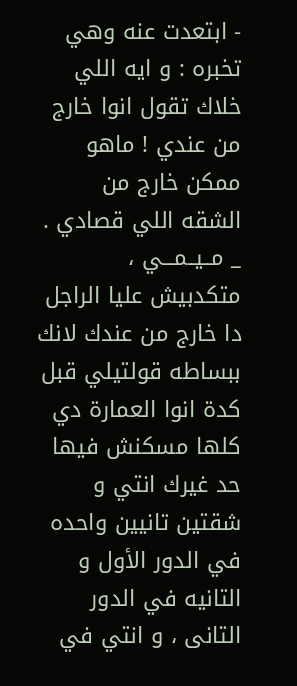- ابتعدت عنه وهي تخبره : و ايه اللي خلاك تقول انوا خارج من عندي ! ماهو ممكن خارج من الشقه اللي قصادي .
_ مــيــمـــي ، متكدبيش عليا الراجل دا خارج من عندك لانك ببساطه قولتيلي قبل كدة انوا العمارة دي كلها مسكنش فيها حد غيرك انتي و شقتين تانيين واحده في الدور الأول و التانيه في الدور التانى ، و انتي في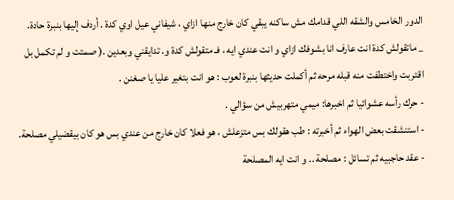الدور الخامس والشقه اللي قدامك مش ساكنه يبقي كان خارج منها ازاي ، شيفاني عيل اوي كدة . أردف إليها بنبرة حادة.
_ ماتقولش كدة انت عارف انا بشوفك ازاي و انت عندي ايه ، فـ متقولش كدة و. تدايقني وبعدين .( صمتت و لم تكمل بل اقتربت واختطفت منه قبله مرحه ثم أكملت حديثها بنبرة لعوب : هو انت بتغير عليا يا صغنن .
- حرك رأسه عشوائيا ثم اخبرها: ميمي متهربيش من سؤالي .
- استنشقت بعض الهواء ثم أخبرته : طب هقولك بس متزعلش ، هو فعلا كان خارج من عندي بس هو كان بيقضيلي مصلحة.
- عقد حاجبيه ثم تسائل : مصلحة .. و انت ايه المصلحة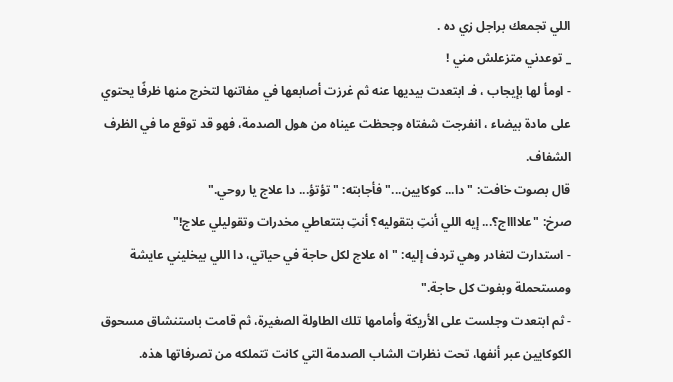اللي تجمعك براجل زي ده .
_ توعدني متزعلش مني !
- اومأ لها بإيجاب ، فـ ابتعدت بيديها عنه ثم غرزت أصابعها في مفاتنها لتخرج منها ظرفًا يحتوي على مادة بيضاء ، انفرجت شفتاه وجحظت عيناه من هول الصدمة، فهو قد توقع ما في الظرف الشفاف.
قال بصوت خافت: "دا... كوكايين..." فأجابته: "تؤتؤ... دا علاج يا روحي."
صرخ: "علااااج؟... إيه اللي أنتِ بتقوليه؟ أنتِ بتتعاطي مخدرات وتقوليلي علاج!"
- استدارت لتغادر وهي تردف إليه: "اه علاج لكل حاجة في حياتي، دا اللي بيخليني عايشة ومستحملة وبفوت كل حاجة."
- ثم ابتعدت وجلست على الأريكة وأمامها تلك الطاولة الصغيرة، ثم قامت باستنشاق مسحوق الكوكايين عبر أنفها، تحت نظرات الشاب الصدمة التي كانت تتملكه من تصرفاتها هذه.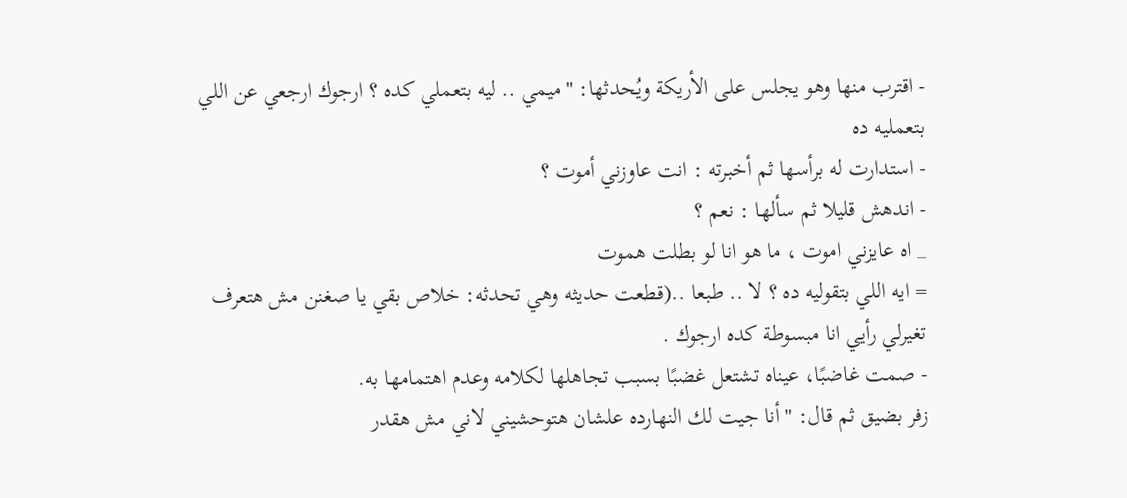- اقترب منها وهو يجلس على الأريكة ويُحدثها: "ميمي .. ليه بتعملي كده ؟ ارجوك ارجعي عن اللي بتعمليه ده
- استدارت له برأسها ثم أخبرته : انت عاوزني أموت ؟
- اندهش قليلا ثم سألها : نعم ؟
_ اه عايزني اموت ، ما هو انا لو بطلت هموت
= ايه اللي بتقوليه ده ؟ لا .. طبعا ..(قطعت حديثه وهي تحدثه: خلاص بقي يا صغنن مش هتعرف تغيرلي رأيي انا مبسوطة كده ارجوك .
- صمت غاضبًا، عيناه تشتعل غضبًا بسبب تجاهلها لكلامه وعدم اهتمامها به.
زفر بضيق ثم قال: "أنا جيت لك النهارده علشان هتوحشيني لاني مش هقدر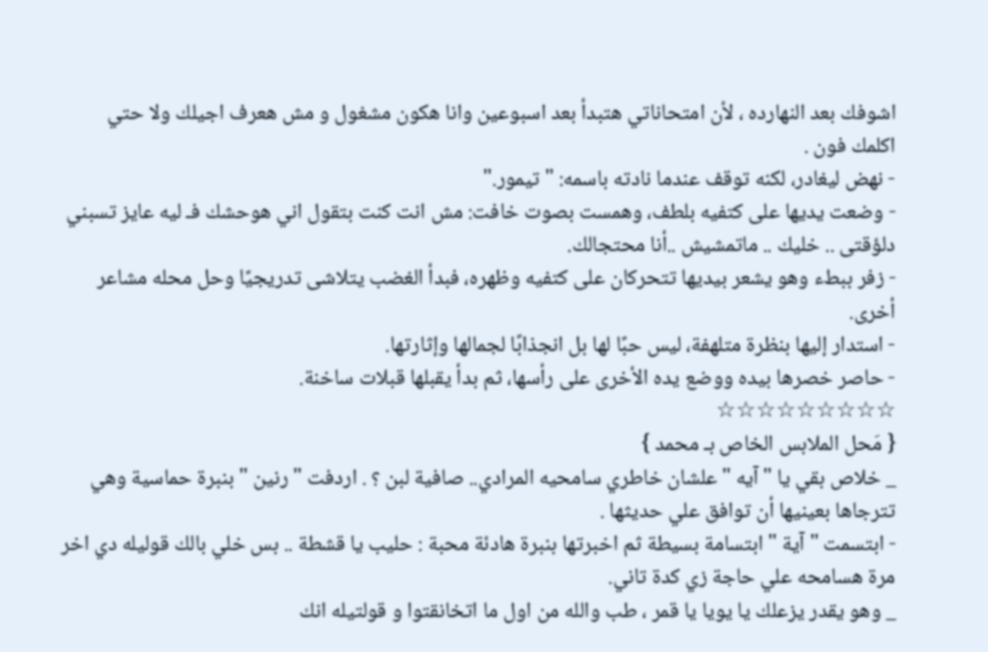اشوفك بعد النهارده ، لأن امتحاناتي هتبدأ بعد اسبوعين وانا هكون مشغول و مش هعرف اجيلك ولا حتي اكلمك فون .
- نهض ليغادر، لكنه توقف عندما نادته باسمه: "تيمور."
- وضعت يديها على كتفيه بلطف، وهمست بصوت خافت: مش انت كنت بتقول اني هوحشك فـ ليه عايز تسبني دلؤقتى .. خليك .. ماتمشيش ..أنا محتجالك.
- زفر ببطء وهو يشعر بيديها تتحركان على كتفيه وظهره، فبدأ الغضب يتلاشى تدريجيًا وحل محله مشاعر أخرى.
- استدار إليها بنظرة متلهفة، ليس حبًا لها بل انجذابًا لجمالها وإثارتها.
- حاصر خصرها بيده ووضع يده الأخرى على رأسها، ثم بدأ يقبلها قبلات ساخنة.
☆☆☆☆☆☆☆☆☆
{ مَحل الملابس الخاص بـ محمد }
_ خلاص بقي يا " آيه " علشان خاطري سامحيه المرادي.. صافية لبن ؟ . اردفت " رنين " بنبرة حماسية وهي تترجاها بعينيها أن توافق علي حديثها .
- ابتسمت " آية " ابتسامة بسيطة ثم اخبرتها بنبرة هادئة محبة : حليب يا قشطة .. بس خلي بالك قوليله دي اخر مرة هسامحه علي حاجة زي كدة تاني.
_ وهو يقدر يزعلك يا يويا يا قمر ، طب والله من اول ما اتخانقتوا و قولتيله انك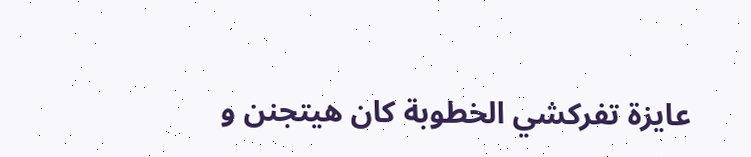عايزة تفركشي الخطوبة كان هيتجنن و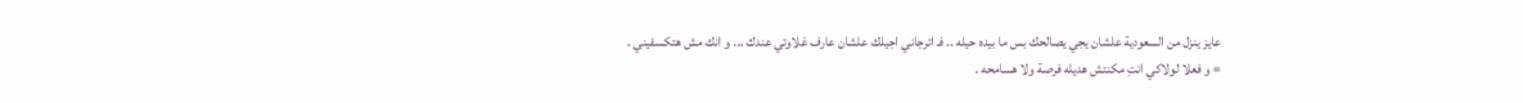عايز ينزل من السعودية علشان يجي يصالحك بس ما بيده حيله .. فـ اترجاني اجيلك علشان عارف غلاوتي عندك ... و انك مش هتكسفيني .
= و فعلا لولاكي انتِ مكنتش هديله فرصة ولا هسامحه .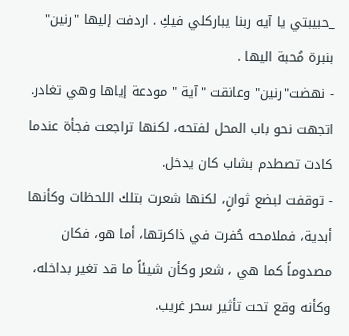_حبيبتي يا آيه ربنا يباركلي فيكِ . اردفت إليها "رنين" بنبرة مُحبة اليها .
- نهضت"رنين" وعانقت "آية " مودعة إياها وهي تغادر. اتجهت نحو باب المحل لفتحه، لكنها تراجعت فجأة عندما كادت تصطدم بشاب كان يدخل.
- توقفت لبضع ثوانٍ، لكنها شعرت بتلك اللحظات وكأنها أبدية، فملامحه حُفرت في ذاكرتها، أما هو، فكان مصدوماً كما هي ، شعر وكأن شيئاً ما قد تغير بداخله، وكأنه وقع تحت تأثير سحر غريب.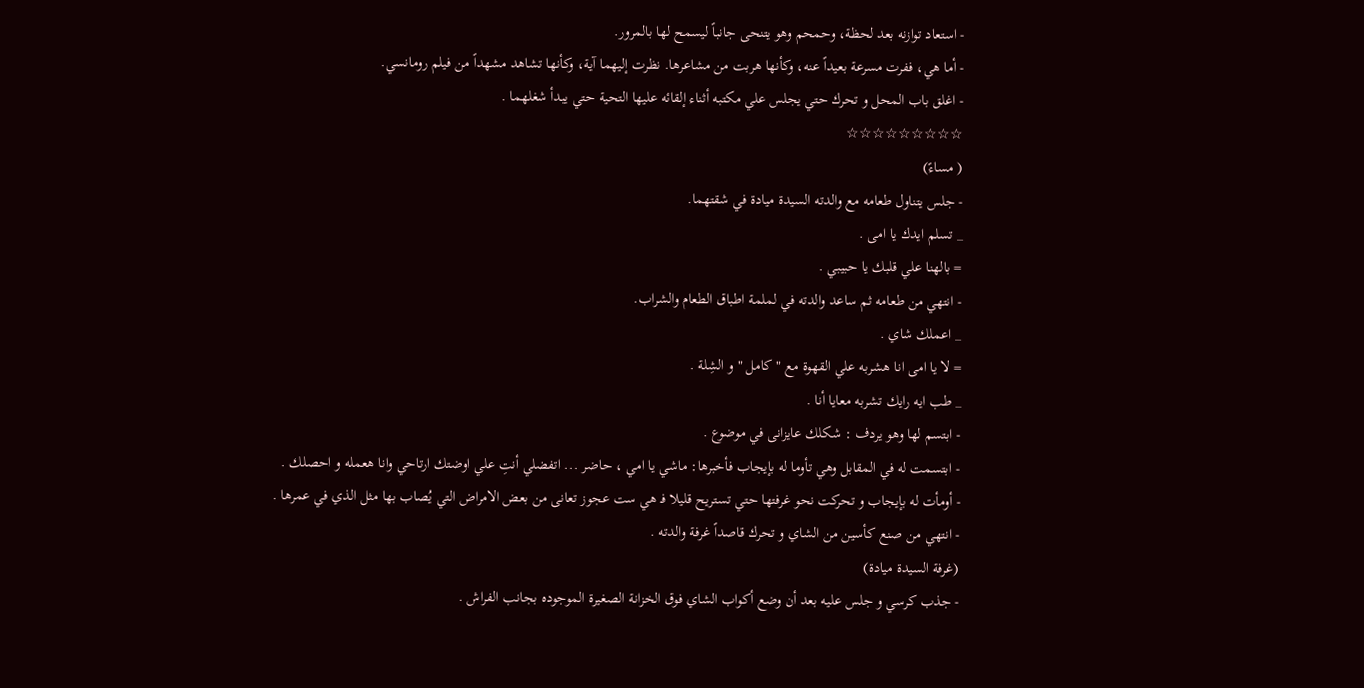- استعاد توازنه بعد لحظة، وحمحم وهو يتنحى جانباً ليسمح لها بالمرور.
- أما هي، ففرت مسرعة بعيداً عنه، وكأنها هربت من مشاعرها. نظرت إليهما آية، وكأنها تشاهد مشهداً من فيلم رومانسي.
- اغلق باب المحل و تحرك حتي يجلس علي مكتبه أثناء إلقائه عليها التحية حتي يبدأ شغلهما .
☆☆☆☆☆☆☆☆☆
( مساءً)
- جلس يتناول طعامه مع والدته السيدة ميادة في شقتهما.
_ تسلم ايدك يا امى .
= بالهنا علي قلبك يا حبيبي .
- انتهي من طعامه ثم ساعد والدته في لملمة اطباق الطعام والشراب.
_ اعملك شاي .
= لا يا امى انا هشربه علي القهوة مع " كامل " و الشِلة .
_ طب ايه رايك تشربه معايا أنا .
- ابتسم لها وهو يردف : شكلك عايزانى في موضوع .
- ابتسمت له في المقابل وهي تأوما له بإيجاب فأخبرها: ماشي يا امي ، حاضر ... اتفضلي أنتِ علي اوضتك ارتاحي وانا هعمله و احصلك .
- أومأت له بإيجاب و تحركت نحو غرفتها حتي تستريح قليلا فـ هي ست عجوز تعانى من بعض الامراض التي يُصاب بها مثل الذي في عمرها .
- انتهي من صنع كأسين من الشاي و تحرك قاصداً غرفة والدته .
(غرفة السيدة ميادة)
- جذب كرسي و جلس عليه بعد أن وضع أكواب الشاي فوق الخزانة الصغيرة الموجوده بجانب الفراش .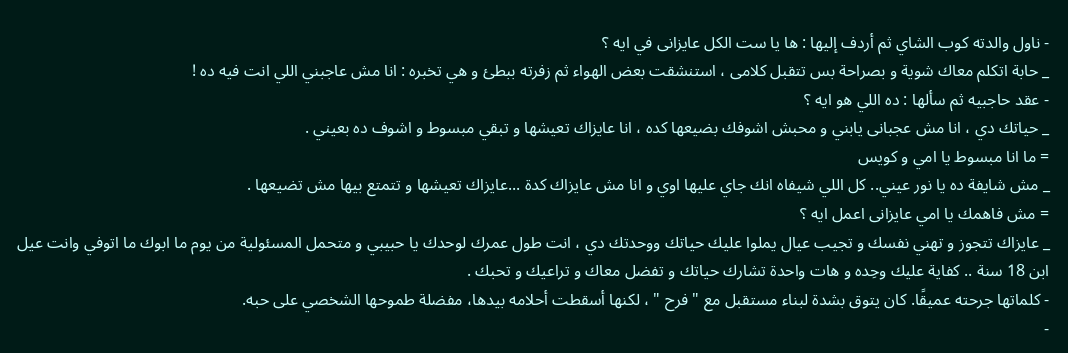- ناول والدته كوب الشاي ثم أردف إليها : ها يا ست الكل عايزانى في ايه ؟
_ حابة اتكلم معاك شوية و بصراحة بس تتقبل كلامى ، استنشقت بعض الهواء ثم زفرته ببطئ و هي تخبره : انا مش عاجبني اللي انت فيه ده !
- عقد حاجبيه ثم سألها : ده اللي هو ايه ؟
_ حياتك دي ، انا مش عجبانى يابني و محبش اشوفك بضيعها كده ، انا عايزاك تعيشها و تبقي مبسوط و اشوف ده بعيني .
= ما انا مبسوط يا امي و كويس
_ مش شايفة ده يا نور عيني.. كل اللي شيفاه انك جاي عليها اوي و انا مش عايزاك كدة ...عايزاك تعيشها و تتمتع بيها مش تضيعها .
= مش فاهمك يا امي عايزانى اعمل ايه ؟
_ عايزاك تتجوز و تهني نفسك و تجيب عيال يملوا عليك حياتك ووحدتك دي ، انت طول عمرك لوحدك يا حبيبي و متحمل المسئولية من يوم ما ابوك ما اتوفي وانت عيل ابن 18 سنة .. كفاية عليك وحِده و هات واحدة تشارك حياتك و تفضل معاك و تراعيك و تحبك .
- كلماتها جرحته عميقًا. كان يتوق بشدة لبناء مستقبل مع "فرح " ، لكنها أسقطت أحلامه بيدها، مفضلة طموحها الشخصي على حبه.
-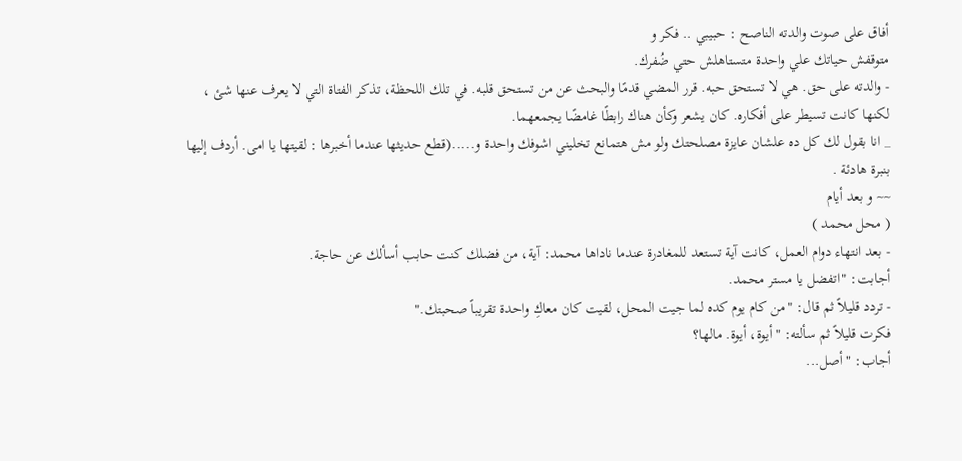أفاق على صوت والدته الناصح : حبيبي .. فكر و
متوقفش حياتك علي واحدة متستاهلش حتي ضُفرك.
- والدته على حق. هي لا تستحق حبه. قرر المضي قدمًا والبحث عن من تستحق قلبه. في تلك اللحظة، تذكر الفتاة التي لا يعرف عنها شئ ، لكنها كانت تسيطر على أفكاره. كان يشعر وكأن هناك رابطًا غامضًا يجمعهما.
_ انا بقول لك كل ده علشان عايزة مصلحتك ولو مش هتمانع تخليني اشوفك واحدة و.....(قطع حديثها عندما أخبرها : لقيتها يا امى. أردف إليها بنبرة هادئة .
~~ و بعد أيام
( محل محمد )
- بعد انتهاء دوام العمل، كانت آية تستعد للمغادرة عندما ناداها محمد: آية، من فضلك كنت حابب أسألك عن حاجة.
أجابت: "اتفضل يا مستر محمد.
- تردد قليلاً ثم قال: "من كام يوم كده لما جيت المحل، لقيت كان معاكِ واحدة تقريباً صحبتك."
فكرت قليلاً ثم سألته: "أيوة، أيوة. مالها؟
أجاب: "أصل...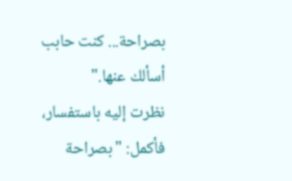بصراحة... كنت حابب أسألك عنها."
نظرت إليه باستفسار، فأكمل: "بصراحة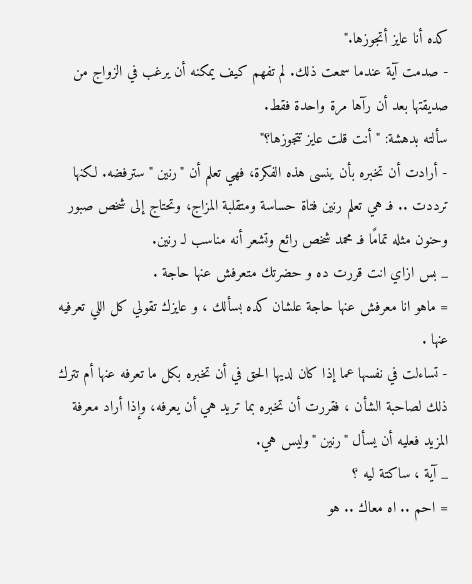كده أنا عايز أتجوزها."
- صدمت آية عندما سمعت ذلك. لم تفهم كيف يمكنه أن يرغب في الزواج من صديقتها بعد أن رآها مرة واحدة فقط.
سألته بدهشة: "أنت قلت عايز تتجوزها؟"
- أرادت أن تخبره بأن ينسى هذه الفكرة، فهي تعلم أن "رنين " سترفضه. لكنها ترددت .. فـ هي تعلم رنين فتاة حساسة ومتقلبة المزاج، وتحتاج إلى شخص صبور وحنون مثله تمامًا فـ محمد شخص رائع وتشعر أنه مناسب لـ رنين.
_ بس ازاي انت قررت ده و حضرتك متعرفش عنها حاجة .
= ماهو انا معرفش عنها حاجة علشان كده بسألك ، و عايزك تقولي كل اللي تعرفيه عنها .
- تساءلت في نفسها عما إذا كان لديها الحق في أن تخبره بكل ما تعرفه عنها أم تترك ذلك لصاحبة الشأن ، فقررت أن تخبره بما تريد هي أن يعرفه، وإذا أراد معرفة المزيد فعليه أن يسأل "رنين "وليس هي.
_ آية ، ساكتة ليه ؟
= احم .. اه معاك .. هو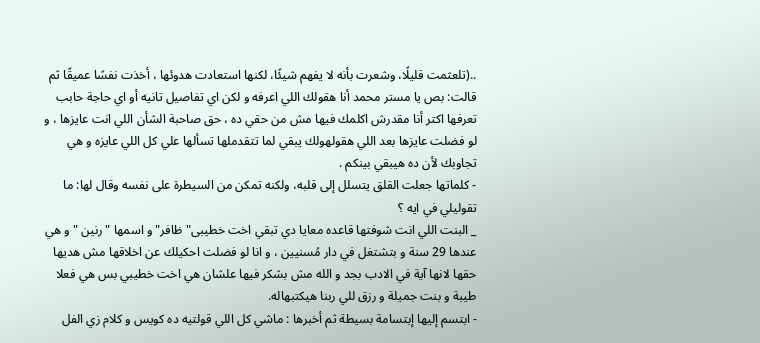..(تلعثمت قليلًا، وشعرت بأنه لا يفهم شيئًا، لكنها استعادت هدوئها ، أخذت نفسًا عميقًا ثم قالت: بص يا مستر محمد أنا هقولك اللي اعرفه و لكن اي تفاصيل تانيه أو اي حاجة حابب تعرفها اكتر أنا مقدرش اكلمك فيها مش من حقي ده ، حق صاحبة الشأن اللي انت عايزها ، و لو فضلت عايزها بعد اللي هقولهولك يبقي لما تتقدملها تسألها علي كل اللي عايزه و هي تجاوبك لأن ده هيبقي بينكم .
- كلماتها جعلت القلق يتسلل إلى قلبه، ولكنه تمكن من السيطرة على نفسه وقال لها: ما تقوليلي في ايه ؟
_ البنت اللي انت شوفتها قاعده معايا دي تبقي اخت خطيبى" ظافر" و اسمها " رنين " و هي عندها 29 سنة و بتشتغل في دار مُسنيين ، و انا لو فضلت احكيلك عن اخلاقها مش هديها حقها لانها آية في الادب بجد و الله مش بشكر فيها علشان هي اخت خطيبي بس هي فعلا طيبة و بنت جميلة و رزق للي ربنا هيكتبهاله.
- ابتسم إليها إبتسامة بسيطة ثم أخبرها : ماشي كل اللي قولتيه ده كويس و كلام زي الفل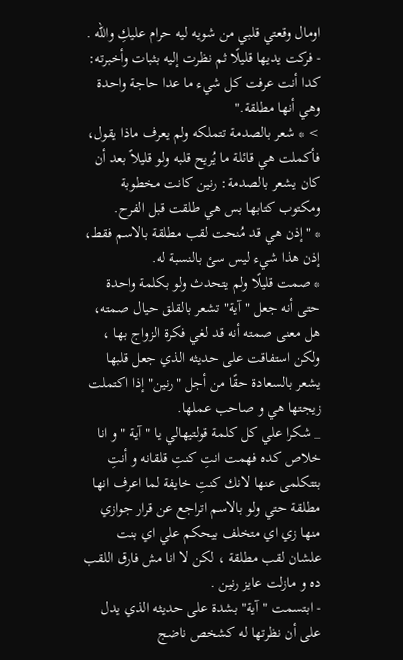اومال وقعتي قلبي من شويه ليه حرام عليكِ والله .
- فركت يديها قليلًا ثم نظرت إليه بثبات وأخبرته: كدا أنت عرفت كل شيء ما عدا حاجة واحدة وهي أنها مطلقة."
> * شعر بالصدمة تتملكه ولم يعرف ماذا يقول، فأكملت هي قائلة ما يُريح قلبه ولو قليلاً بعد أن كان يشعر بالصدمة: رنين كانت مخطوبة ومكتوب كتابها بس هي طلقت قبل الفرح.
* "إذن هي قد مُنحت لقب مطلقة بالاسم فقط، إذن هذا شيء ليس سئ بالنسبة له.
* صمت قليلًا ولم يتحدث ولو بكلمة واحدة حتى أنه جعل "آية" تشعر بالقلق حيال صمته، هل معنى صمته أنه قد لغي فكرة الزواج بها ، ولكن استفاقت على حديثه الذي جعل قلبها يشعر بالسعادة حقًا من أجل "رنين" إذا اكتملت زيجتها هي و صاحب عملها.
_ شكرا علي كل كلمة قولتيهالي يا " آية " و انا خلاص كده فهمت انتِ كنتِ قلقانه و أنتِ بتتكلمى عنها لانك كنتِ خايفة لما اعرف انها مطلقة حتي ولو بالاسم اتراجع عن قرار جوازي منها زي اي متخلف بيحكم علي اي بنت علشان لقب مطلقة ، لكن لا انا مش فارق اللقب ده و مازلت عايز رنين .
- ابتسمت "آية" بشدة على حديثه الذي يدل على أن نظرتها له كشخص ناضج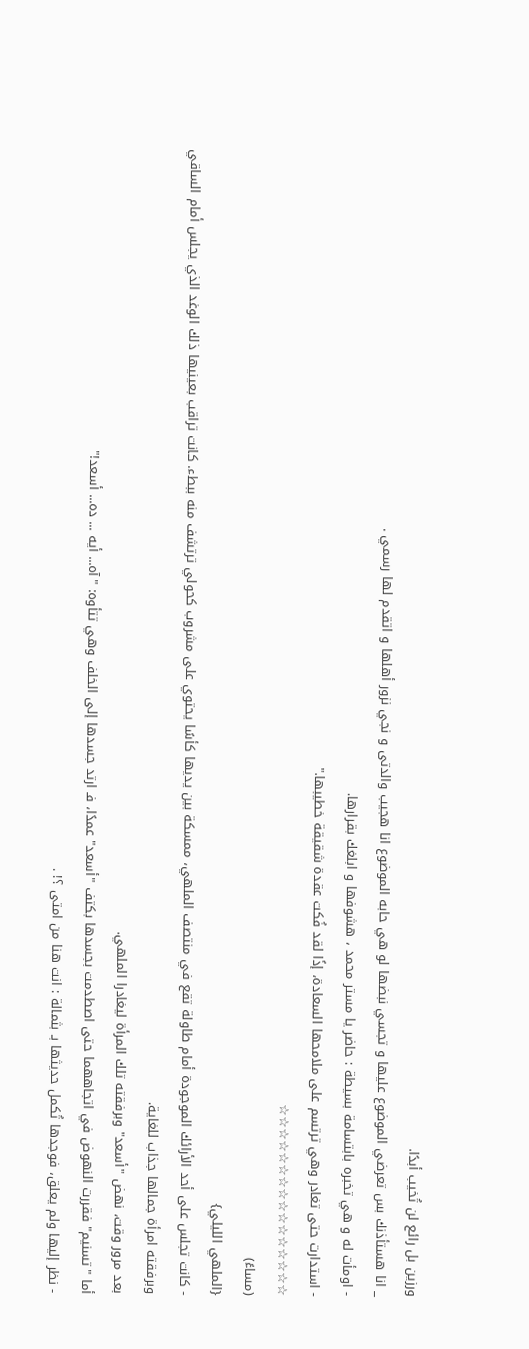ورزين بل رائع لن تُخيب أبدًا.
_ انا هستأذنك بس تعرضي الموضوع عليها و تجسي نبضها لو هي حابه الموضوع انا هجيب والدتى و نجي نزور أهلها و اتقدم لها رسمي .
- اومأت له و هي تخبره بابتسامة بسيطة : حاضر يا مستر محمد ، هشوفها و ابلغك بقرارها.
- استدارت حتى تغادر وهي ترتسم على ملامحها السعادة، إذًا لقد فُكت عقدة شقيقة خطيبها."
☆☆☆☆☆☆☆☆☆☆☆☆☆☆☆☆
(مساءً)
{الملهي الليلي}
- كانت تجلس على أحد الأرائك الموجودة أمام طاولة تقع في منتصف الملهي، ممسكة بين يديها كأسًا يحتوي على مشروب كحولي ترتشف منه ببطء. كانت تراقب بعينيها ذلك الوغد الذي يجلس أمام الساقي وبرفقته امرأة جمالها جذاب للغاية.
بعد مرور وقت، نهض "أسعد" وبرفقته تلك المرأة ليغادرا الملهي.
أما "تسنيم" فقررت النهوض في اتجاههما حتى اصطدمت بجسدها بكتف "أسعد" عمدًا، فـ ارتد جسدها إلى الخلف وهي تتأوه: "آه... أيه ... ده... أسعد!"
- نظر إليها ولم يعلق، فوجدها تُكمل حديثها بـ بثمالة : انت هنا من امتى ؟! .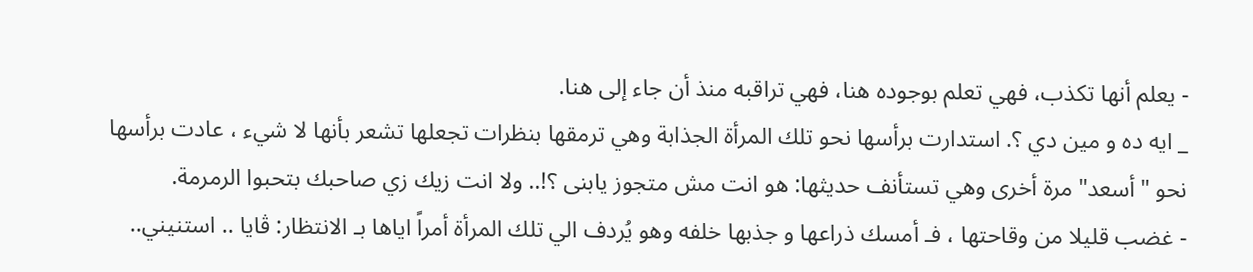- يعلم أنها تكذب، فهي تعلم بوجوده هنا، فهي تراقبه منذ أن جاء إلى هنا.
_ ايه ده و مين دي ؟. استدارت برأسها نحو تلك المرأة الجذابة وهي ترمقها بنظرات تجعلها تشعر بأنها لا شيء ، عادت برأسها نحو "أسعد" مرة أخرى وهي تستأنف حديثها: هو انت مش متجوز يابنى ؟!.. ولا انت زيك زي صاحبك بتحبوا الرمرمة.
- غضب قليلا من وقاحتها ، فـ أمسك ذراعها و جذبها خلفه وهو يُردف الي تلك المرأة أمراً اياها بـ الانتظار: ڤايا .. استنيني..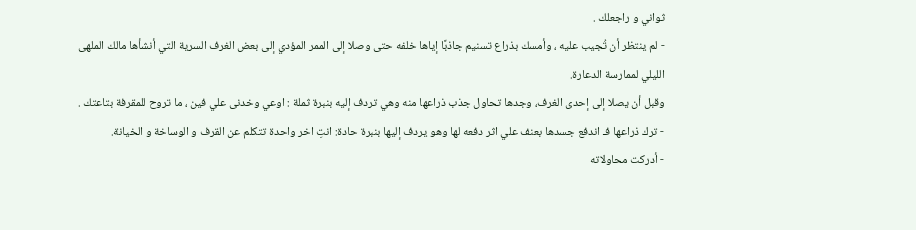ثواني و راجعلك .
- لم ينتظر أن تُجيب عليه ، وأمسك بذراع تسنيم جاذبًا إياها خلفه حتى وصلا إلى الممر المؤدي إلى بعض الغرف السرية التي أنشأها مالك الملهى الليلي لممارسة الدعارة.
وقبل أن يصلا إلى إحدى الغرف، وجدها تحاول جذب ذراعها منه وهي تردف إليه بنبرة ثملة : اوعي وخدنى علي فين ، ما تروح للمقرفة بتاعتك .
- ترك ذراعها فـ اندفع جسدها بعنف علي اثر دفعه لها وهو يردف إليها بنبرة حادة: انتِ اخر واحدة تتكلم عن القرف و الوساخة و الخيانة.
- أدركت محاولاته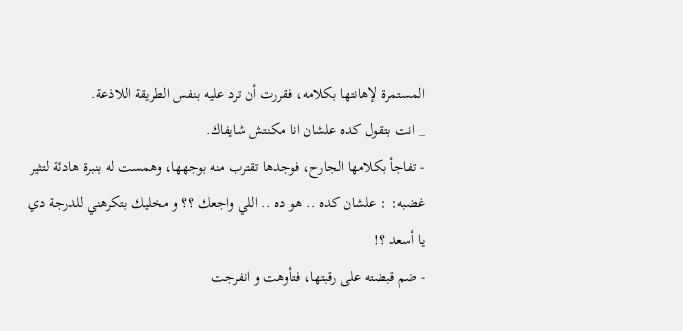المستمرة لإهانتها بكلامه، فقررت أن ترد عليه بنفس الطريقة اللاذعة.
_ انت بتقول كده علشان انا مكنتش شايفاك.
- تفاجأ بكلامها الجارح، فوجدها تقترب منه بوجهها، وهمست له بنبرة هادئة لتثير غضبه: : علشان كده .. هو ده .. اللي واجعك ؟؟ و مخليك بتكرهني للدرجة دي يا أسعد ؟!
- ضم قبضته على رقبتها، فتأوهت و انفرجت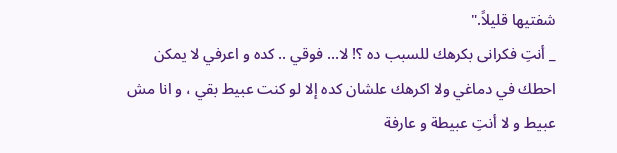شفتيها قليلاً."
_ أنتِ فكرانى بكرهك للسبب ده ؟! لا... فوقي .. كده و اعرفي لا يمكن احطك في دماغي ولا اكرهك علشان كده إلا لو كنت عبيط بقي ، و انا مش عبيط و لا أنتِ عبيطة و عارفة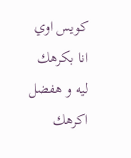كويس اوي انا بكرهك ليه و هفضل اكرهك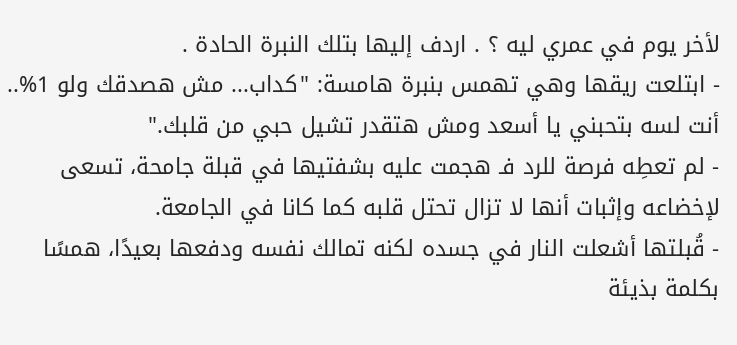لأخر يوم في عمري ليه ؟ . اردف إليها بتلك النبرة الحادة .
- ابتلعت ريقها وهي تهمس بنبرة هامسة: "كداب... مش هصدقك ولو 1%.. أنت لسه بتحبني يا أسعد ومش هتقدر تشيل حبي من قلبك."
- لم تعطِه فرصة للرد فـ هجمت عليه بشفتيها في قبلة جامحة، تسعى لإخضاعه وإثبات أنها لا تزال تحتل قلبه كما كانا في الجامعة.
- قُبلتها أشعلت النار في جسده لكنه تمالك نفسه ودفعها بعيدًا، همسًا بكلمة بذيئة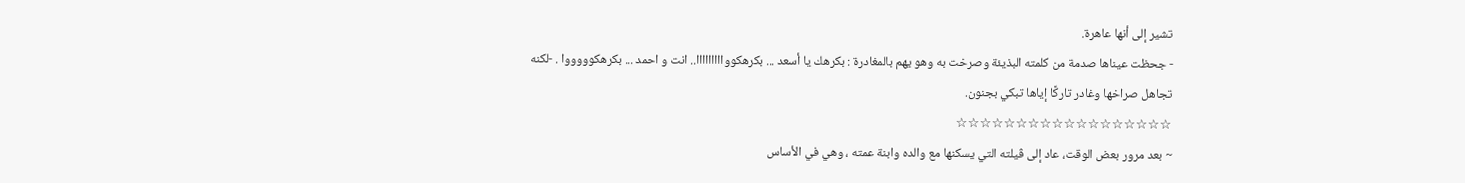تشير إلى أنها عاهرة.
- جحظت عيناها صدمة من كلمته البذيئة وصرخت به وهو يهم بالمغادرة : بكرهك يا أسعد ... بكرهكووااااااااا.. انت و احمد ... بكرهكوووووا . -لكنه تجاهل صراخها وغادر تاركًا إياها تبكي بجنون.
☆☆☆☆☆☆☆☆☆☆☆☆☆☆☆☆☆☆
~ بعد مرور بعض الوقت، عاد إلى ڤيلته التي يسكنها مع والده وابنة عمته ، وهي في الأساس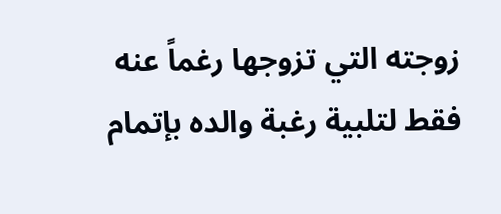زوجته التي تزوجها رغماً عنه فقط لتلبية رغبة والده بإتمام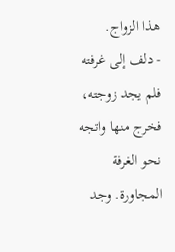هذا الزواج.
- دلف إلى غرفته فلم يجد زوجته، فخرج منها واتجه نحو الغرفة المجاورة. وجد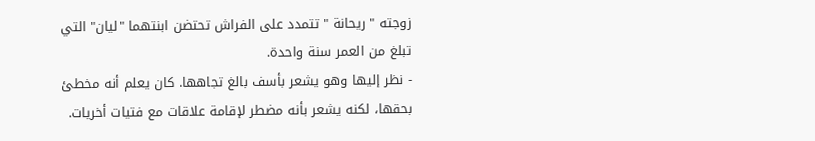زوجته " ريحانة " تتمدد على الفراش تحتضن ابنتهما "ليان" التي تبلغ من العمر سنة واحدة.
- نظر إليها وهو يشعر بأسف بالغ تجاهها. كان يعلم أنه مخطئ بحقها، لكنه يشعر بأنه مضطر لإقامة علاقات مع فتيات أخريات.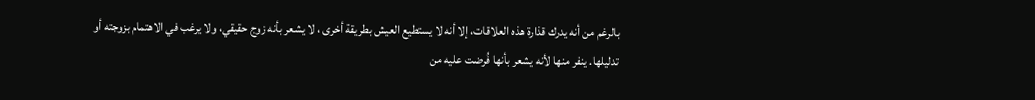بالرغم من أنه يدرك قذارة هذه العلاقات، إلا أنه لا يستطيع العيش بطريقة أخرى ، لا يشعر بأنه زوج حقيقي، ولا يرغب في الاهتمام بزوجته أو تدليلها. ينفر منها لأنه يشعر بأنها فُرضت عليه من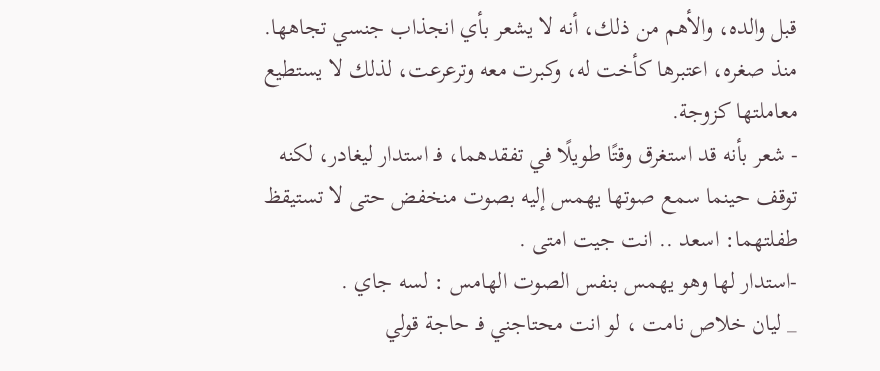قبل والده، والأهم من ذلك، أنه لا يشعر بأي انجذاب جنسي تجاهها. منذ صغره، اعتبرها كأخت له، وكبرت معه وترعرعت، لذلك لا يستطيع معاملتها كزوجة.
- شعر بأنه قد استغرق وقتًا طويلًا في تفقدهما، فـ استدار ليغادر، لكنه توقف حينما سمع صوتها يهمس إليه بصوت منخفض حتى لا تستيقظ طفلتهما: اسعد .. انت جيت امتى .
-استدار لها وهو يهمس بنفس الصوت الهامس : لسه جاي .
_ ليان خلاص نامت ، لو انت محتاجني فـ حاجة قولي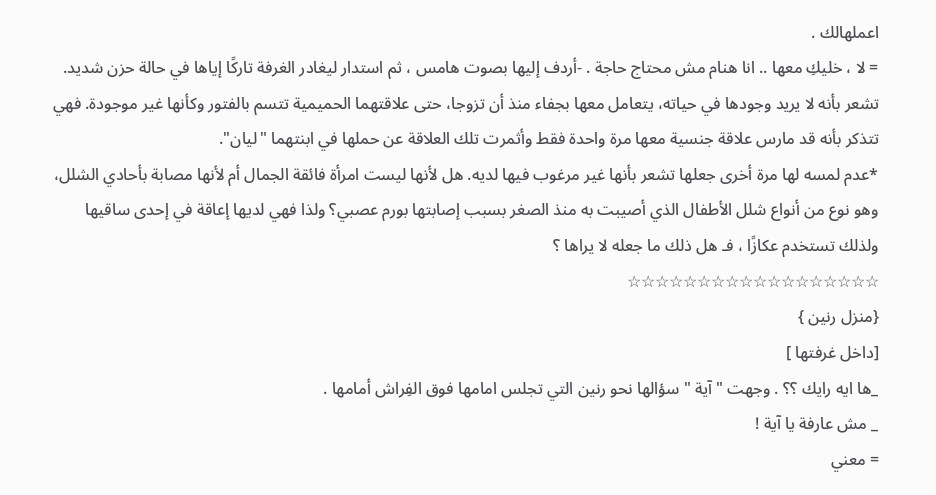اعملهالك .
= لا ، خليكِ معها .. انا هنام مش محتاج حاجة . -أردف إليها بصوت هامس ، ثم استدار ليغادر الغرفة تاركًا إياها في حالة حزن شديد. تشعر بأنه لا يريد وجودها في حياته، يتعامل معها بجفاء منذ أن تزوجا، حتى علاقتهما الحميمية تتسم بالفتور وكأنها غير موجودة. فهي تتذكر بأنه قد مارس علاقة جنسية معها مرة واحدة فقط وأثمرت تلك العلاقة عن حملها في ابنتهما "ليان".
*عدم لمسه لها مرة أخرى جعلها تشعر بأنها غير مرغوب فيها لديه. هل لأنها ليست امرأة فائقة الجمال أم لأنها مصابة بأحادي الشلل، وهو نوع من أنواع شلل الأطفال الذي أصيبت به منذ الصغر بسبب إصابتها بورم عصبي؟ ولذا فهي لديها إعاقة في إحدى ساقيها ولذلك تستخدم عكازًا ، فـ هل ذلك ما جعله لا يراها ؟
☆☆☆☆☆☆☆☆☆☆☆☆☆☆☆☆☆☆
{منزل رنين }
[داخل غرفتها ]
_ها ايه رايك ؟؟ . وجهت " آية " سؤالها نحو رنين التي تجلس امامها فوق الفِراش أمامها .
_ مش عارفة يا آية !
= معني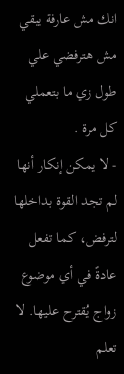انك مش عارفة يبقي مش هترفضي علي طول زي ما بتعملي كل مرة .
- لا يمكن إنكار أنها لم تجد القوة بداخلها لترفض، كما تفعل عادةً في أي موضوع زواج يُقترح عليها. لا تعلم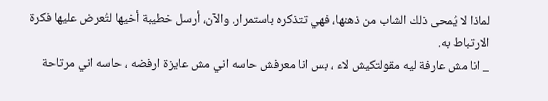لماذا لا يُمحى ذلك الشاب من ذهنها، فهي تتذكره باستمرار. والآن، أرسل خطيبة أخيها لتُعرض عليها فكرة الارتباط به.
_ انا مش عارفة ليه مقولتكيش لاء ، بس انا معرفش حاسه اني مش عايزة ارفضه ، حاسه اني مرتاحة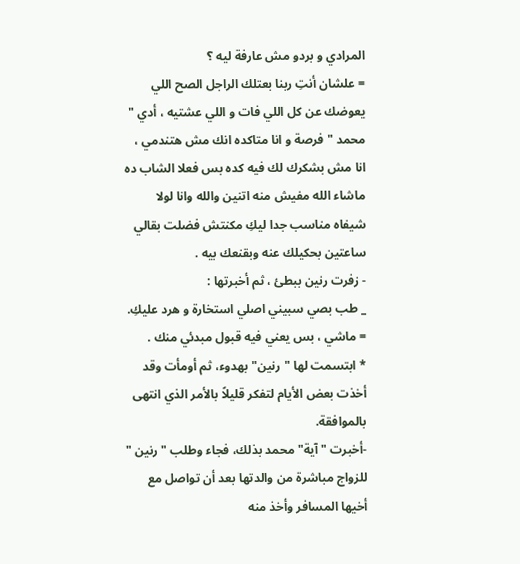المرادي و بردو مش عارفة ليه ؟
= علشان أنتِ ربنا بعتلك الراجل الصح اللي يعوضك عن كل اللي فات و اللي عشتيه ، أدي " محمد " فرصة و انا متاكده انك مش هتندمي ، انا مش بشكرك لك فيه كده بس فعلا الشاب ده ماشاء الله مفيش منه اتنين والله وانا لولا شيفاه مناسب جدا ليكِ مكنتش فضلت بقالي ساعتين بحكيلك عنه وبقنعك بيه .
- زفرت رنين ببطئ ، ثم أخبرتها :
_ طب بصي سبيني اصلي استخارة و هرد عليكِ.
= ماشي ، بس يعني فيه قبول مبدئي منك .
* ابتسمت لها "رنين" بهدوء، ثم أومأت وقد أخذت بعض الأيام لتفكر قليلاً بالأمر الذي انتهى بالموافقة.
-أخبرت "آية" محمد بذلك، فجاء وطلب " رنين " للزواج مباشرة من والدتها بعد أن تواصل مع أخيها المسافر وأخذ منه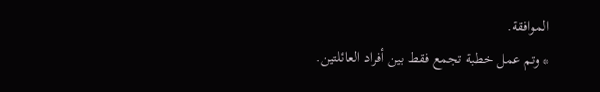الموافقة.
* وتم عمل خطبة تجمع فقط بين أفراد العائلتين.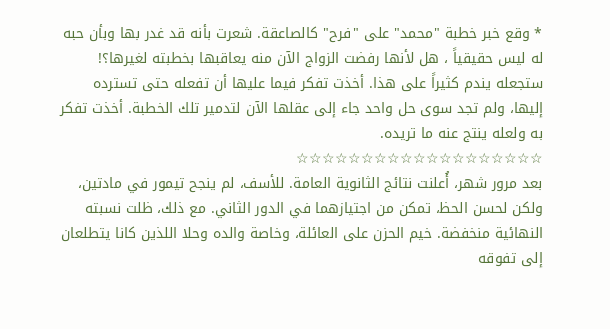* وقع خبر خطبة "محمد" على "فرح" كالصاعقة. شعرت بأنه قد غدر بها وبأن حبه له ليس حقيقياً ، هل لأنها رفضت الزواج الآن منه يعاقبها بخطبته لغيرها؟! ستجعله يندم كثيراً على هذا. أخذت تفكر فيما عليها أن تفعله حتى تسترده إليها، ولم تجد سوى حل واحد جاء إلى عقلها الآن لتدمير تلك الخطبة. أخذت تفكر به ولعله ينتج عنه ما تريده.
☆☆☆☆☆☆☆☆☆☆☆☆☆☆☆☆☆☆☆
بعد مرور شهر، أُعلنت نتائج الثانوية العامة. للأسف، لم ينجح تيمور في مادتين، ولكن لحسن الحظ، تمكن من اجتيازهما في الدور الثاني. مع ذلك، ظلت نسبته النهائية منخفضة. خيم الحزن على العائلة، وخاصة والده وحلا اللذين كانا يتطلعان إلى تفوقه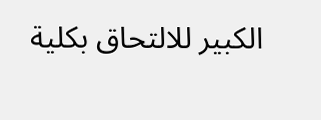الكبير للالتحاق بكلية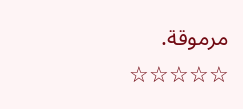مرموقة.
☆☆☆☆☆